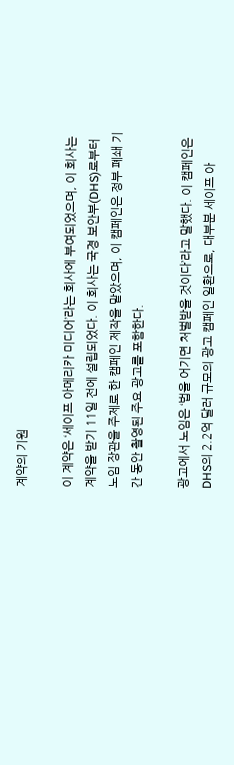계약의 기원

이 계약은 ‘세이프 아메리카 미디어’라는 회사에 부여되었으며, 이 회사는 계약을 받기 11일 전에 설립되었다. 이 회사는 국경 보안부(DHS)로부터 노임 장관을 주제로 한 캠페인 제작을 맡았으며, 이 캠페인은 정부 폐쇄 기간 동안 촬영된 주요 광고를 포함한다.

광고에서 노임은 ‘법을 어기면 처벌받을 것이다’라고 말했다. 이 캠페인은 DHS의 2.2억 달러 규모의 광고 캠페인 일환으로, 대부분 세이프 아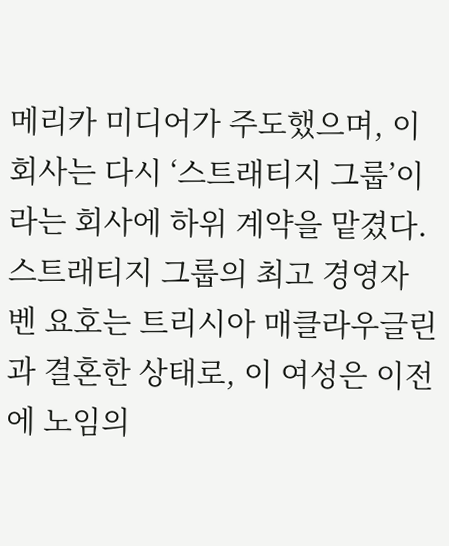메리카 미디어가 주도했으며, 이 회사는 다시 ‘스트래티지 그룹’이라는 회사에 하위 계약을 맡겼다. 스트래티지 그룹의 최고 경영자 벤 요호는 트리시아 매클라우글린과 결혼한 상태로, 이 여성은 이전에 노임의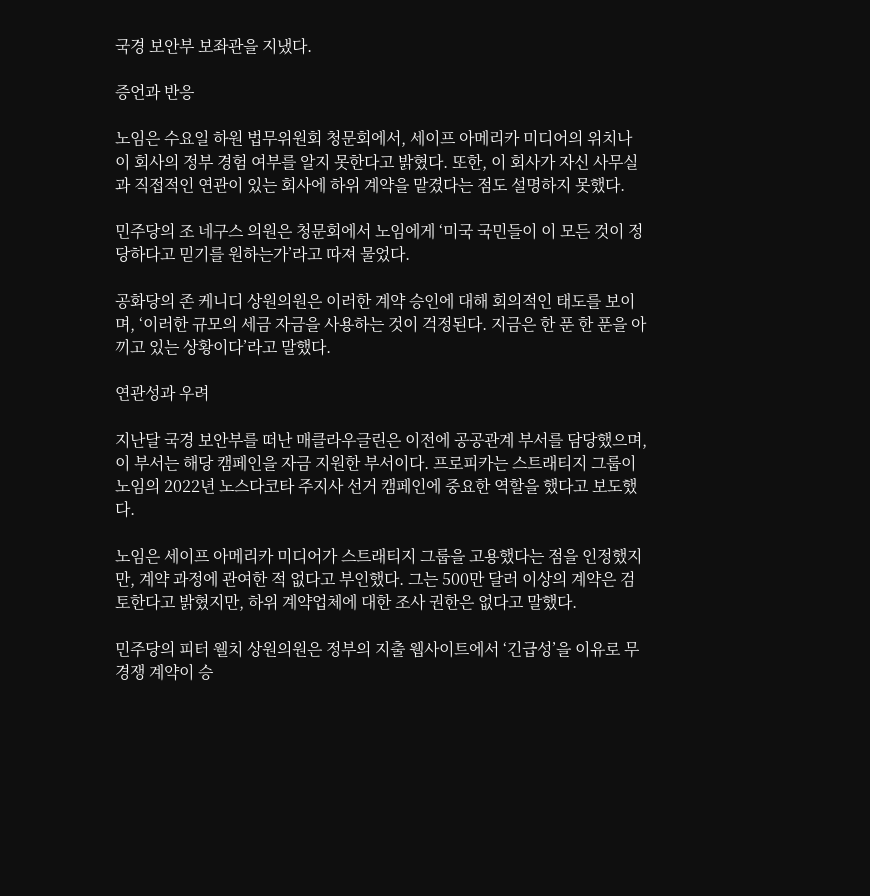국경 보안부 보좌관을 지냈다.

증언과 반응

노임은 수요일 하원 법무위원회 청문회에서, 세이프 아메리카 미디어의 위치나 이 회사의 정부 경험 여부를 알지 못한다고 밝혔다. 또한, 이 회사가 자신 사무실과 직접적인 연관이 있는 회사에 하위 계약을 맡겼다는 점도 설명하지 못했다.

민주당의 조 네구스 의원은 청문회에서 노임에게 ‘미국 국민들이 이 모든 것이 정당하다고 믿기를 원하는가’라고 따져 물었다.

공화당의 존 케니디 상원의원은 이러한 계약 승인에 대해 회의적인 태도를 보이며, ‘이러한 규모의 세금 자금을 사용하는 것이 걱정된다. 지금은 한 푼 한 푼을 아끼고 있는 상황이다’라고 말했다.

연관성과 우려

지난달 국경 보안부를 떠난 매클라우글린은 이전에 공공관계 부서를 담당했으며, 이 부서는 해당 캠페인을 자금 지원한 부서이다. 프로피카는 스트래티지 그룹이 노임의 2022년 노스다코타 주지사 선거 캠페인에 중요한 역할을 했다고 보도했다.

노임은 세이프 아메리카 미디어가 스트래티지 그룹을 고용했다는 점을 인정했지만, 계약 과정에 관여한 적 없다고 부인했다. 그는 500만 달러 이상의 계약은 검토한다고 밝혔지만, 하위 계약업체에 대한 조사 권한은 없다고 말했다.

민주당의 피터 웰치 상원의원은 정부의 지출 웹사이트에서 ‘긴급성’을 이유로 무경쟁 계약이 승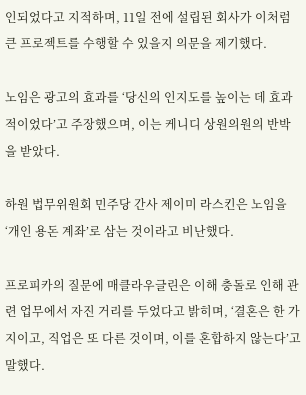인되었다고 지적하며, 11일 전에 설립된 회사가 이처럼 큰 프로젝트를 수행할 수 있을지 의문을 제기했다.

노임은 광고의 효과를 ‘당신의 인지도를 높이는 데 효과적이었다’고 주장했으며, 이는 케니디 상원의원의 반박을 받았다.

하원 법무위원회 민주당 간사 제이미 라스킨은 노임을 ‘개인 용돈 계좌’로 삼는 것이라고 비난했다.

프로피카의 질문에 매클라우글린은 이해 충돌로 인해 관련 업무에서 자진 거리를 두었다고 밝히며, ‘결혼은 한 가지이고, 직업은 또 다른 것이며, 이를 혼합하지 않는다’고 말했다.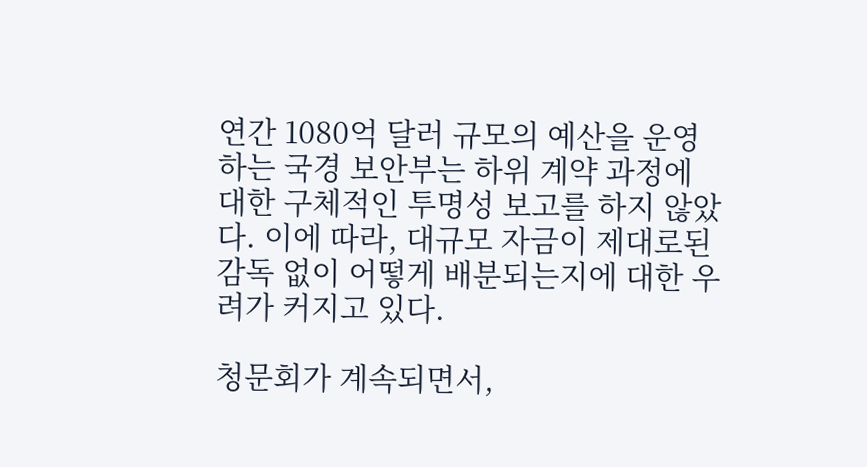연간 1080억 달러 규모의 예산을 운영하는 국경 보안부는 하위 계약 과정에 대한 구체적인 투명성 보고를 하지 않았다. 이에 따라, 대규모 자금이 제대로된 감독 없이 어떻게 배분되는지에 대한 우려가 커지고 있다.

청문회가 계속되면서,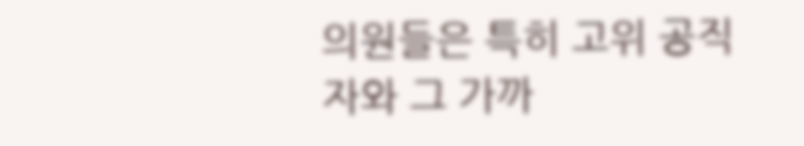의원들은 특히 고위 공직자와 그 가까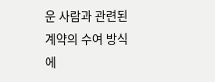운 사람과 관련된 계약의 수여 방식에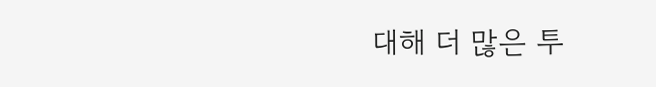대해 더 많은 투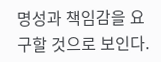명성과 책임감을 요구할 것으로 보인다.